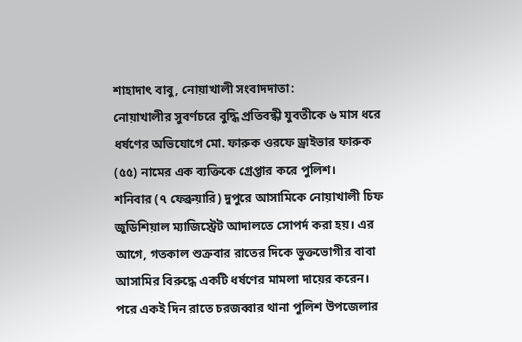শাহাদাৎ বাবু, নোয়াখালী সংবাদদাতা:
নোয়াখালীর সুবর্ণচরে বুদ্ধি প্রতিবন্ধী যুবতীকে ৬ মাস ধরে ধর্ষণের অভিযোগে মো. ফারুক ওরফে ড্রাইভার ফারুক (৫৫) নামের এক ব্যক্তিকে গ্রেপ্তার করে পুলিশ।
শনিবার (৭ ফেব্রুয়ারি) দুপুরে আসামিকে নোয়াখালী চিফ জুডিশিয়াল ম্যাজিস্ট্রেট আদালতে সোপর্দ করা হয়। এর আগে, গতকাল শুক্রবার রাতের দিকে ভুক্তভোগীর বাবা আসামির বিরুদ্ধে একটি ধর্ষণের মামলা দায়ের করেন। পরে একই দিন রাতে চরজব্বার থানা পুলিশ উপজেলার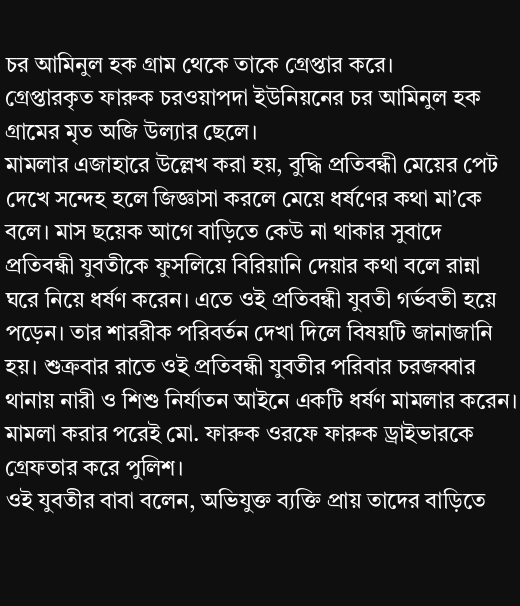চর আমিনুল হক গ্রাম থেকে তাকে গ্রেপ্তার করে।
গ্রেপ্তারকৃত ফারুক চরওয়াপদা ইউনিয়নের চর আমিনুল হক গ্রামের মৃত অজি উল্যার ছেলে।
মামলার এজাহারে উল্লেখ করা হয়, বুদ্ধি প্রতিবন্ধী মেয়ের পেট দেখে সন্দেহ হলে জিজ্ঞাসা করলে মেয়ে ধর্ষণের কথা মা’কে বলে। মাস ছয়েক আগে বাড়িতে কেউ না থাকার সুবাদে প্রতিবন্ধী যুবতীকে ফুসলিয়ে বিরিয়ানি দেয়ার কথা বলে রান্না ঘরে নিয়ে ধর্ষণ করেন। এতে ওই প্রতিবন্ধী যুবতী গর্ভবতী হয়ে পড়েন। তার শাররীক পরিবর্তন দেখা দিলে বিষয়টি জানাজানি হয়। শুক্রবার রাতে ওই প্রতিবন্ধী যুবতীর পরিবার চরজব্বার থানায় নারী ও শিশু নির্যাতন আইনে একটি ধর্ষণ মামলার করেন। মামলা করার পরেই মো. ফারুক ওরফে ফারুক ড্রাইভারকে গ্রেফতার করে পুলিশ।
ওই যুবতীর বাবা বলেন, অভিযুক্ত ব্যক্তি প্রায় তাদের বাড়িতে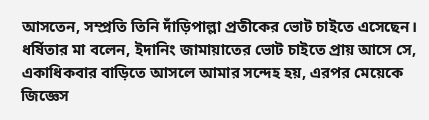আসতেন, সম্প্রতি তিনি দাঁড়িপাল্লা প্রতীকের ভোট চাইতে এসেছেন।
ধর্ষিতার মা বলেন, ইদানিং জামায়াতের ভোট চাইতে প্রায় আসে সে, একাধিকবার বাড়িতে আসলে আমার সন্দেহ হয়, এরপর মেয়েকে জিজ্ঞেস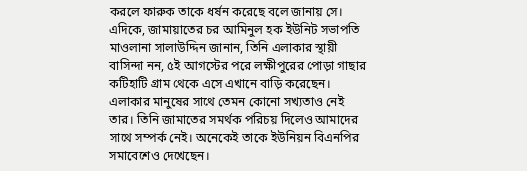করলে ফারুক তাকে ধর্ষন করেছে বলে জানায় সে।
এদিকে, জামায়াতের চর আমিনুল হক ইউনিট সভাপতি মাওলানা সালাউদ্দিন জানান, তিনি এলাকার স্থায়ী বাসিন্দা নন, ৫ই আগস্টের পরে লক্ষীপুরের পোড়া গাছার কটিহাটি গ্রাম থেকে এসে এখানে বাড়ি করেছেন। এলাকার মানুষের সাথে তেমন কোনো সখ্যতাও নেই তার। তিনি জামাতের সমর্থক পরিচয় দিলেও আমাদের সাথে সম্পর্ক নেই। অনেকেই তাকে ইউনিয়ন বিএনপির সমাবেশেও দেখেছেন।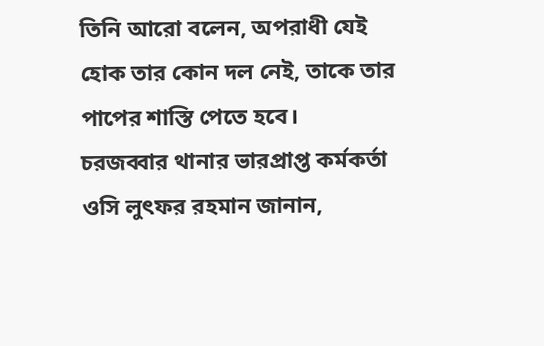তিনি আরো বলেন, অপরাধী যেই হোক তার কোন দল নেই, তাকে তার পাপের শাস্তি পেতে হবে।
চরজব্বার থানার ভারপ্রাপ্ত কর্মকর্তা ওসি লুৎফর রহমান জানান,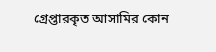গ্রেপ্তারকৃত আসামির কোন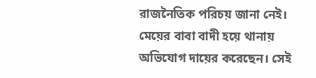রাজনৈতিক পরিচয় জানা নেই।
মেয়ের বাবা বাদী হয়ে থানায় অভিযোগ দায়ের করেছেন। সেই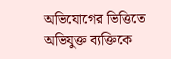অভিযোগের ভিত্তিতে অভিযুক্ত ব্যক্তিকে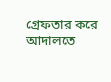গ্রেফতার করে আদালতে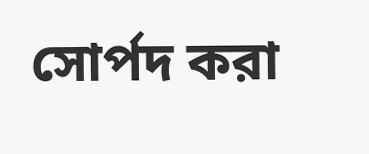সোর্পদ করা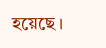হয়েছে ।